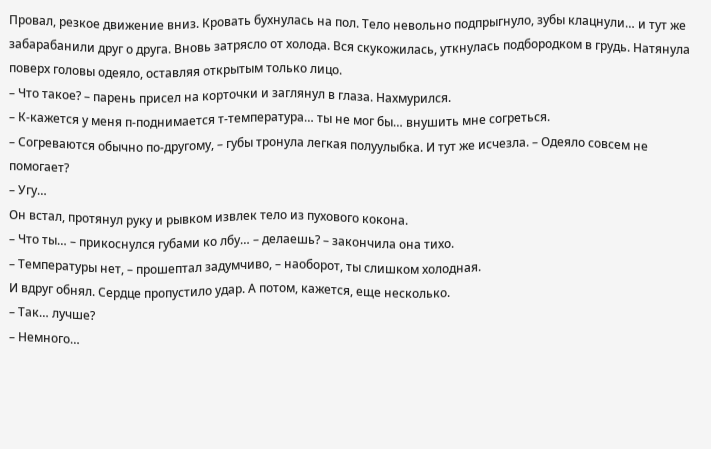Провал, резкое движение вниз. Кровать бухнулась на пол. Тело невольно подпрыгнуло, зубы клацнули… и тут же забарабанили друг о друга. Вновь затрясло от холода. Вся скукожилась, уткнулась подбородком в грудь. Натянула поверх головы одеяло, оставляя открытым только лицо.
– Что такое? – парень присел на корточки и заглянул в глаза. Нахмурился.
– К-кажется у меня п-поднимается т-температура… ты не мог бы… внушить мне согреться.
– Согреваются обычно по-другому, – губы тронула легкая полуулыбка. И тут же исчезла. – Одеяло совсем не помогает?
– Угу…
Он встал, протянул руку и рывком извлек тело из пухового кокона.
– Что ты… – прикоснулся губами ко лбу… – делаешь? – закончила она тихо.
– Температуры нет, – прошептал задумчиво, – наоборот, ты слишком холодная.
И вдруг обнял. Сердце пропустило удар. А потом, кажется, еще несколько.
– Так… лучше?
– Немного…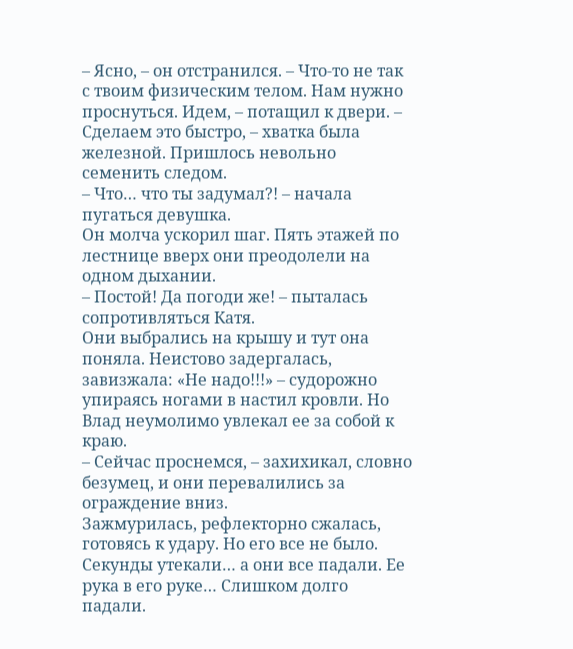– Ясно, – он отстранился. – Что-то не так с твоим физическим телом. Нам нужно проснуться. Идем, – потащил к двери. – Сделаем это быстро, – хватка была железной. Пришлось невольно семенить следом.
– Что… что ты задумал?! – начала пугаться девушка.
Он молча ускорил шаг. Пять этажей по лестнице вверх они преодолели на одном дыхании.
– Постой! Да погоди же! – пыталась сопротивляться Катя.
Они выбрались на крышу и тут она поняла. Неистово задергалась, завизжала: «Не надо!!!» – судорожно упираясь ногами в настил кровли. Но Влад неумолимо увлекал ее за собой к краю.
– Сейчас проснемся, – захихикал, словно безумец, и они перевалились за ограждение вниз.
Зажмурилась, рефлекторно сжалась, готовясь к удару. Но его все не было. Секунды утекали… а они все падали. Ее рука в его руке… Слишком долго падали.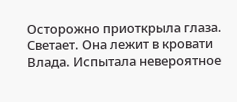Осторожно приоткрыла глаза. Светает. Она лежит в кровати Влада. Испытала невероятное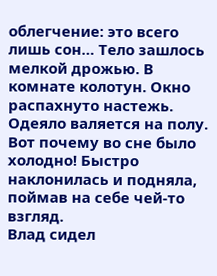облегчение: это всего лишь сон… Тело зашлось мелкой дрожью. В комнате колотун. Окно распахнуто настежь. Одеяло валяется на полу. Вот почему во сне было холодно! Быстро наклонилась и подняла, поймав на себе чей-то взгляд.
Влад сидел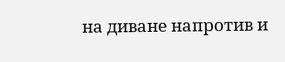на диване напротив и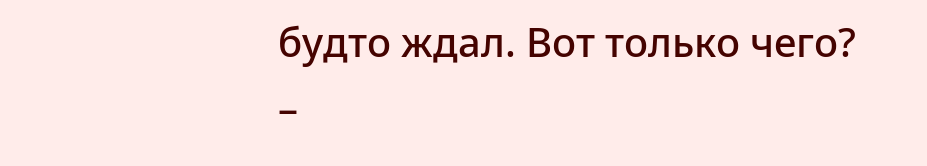будто ждал. Вот только чего?
–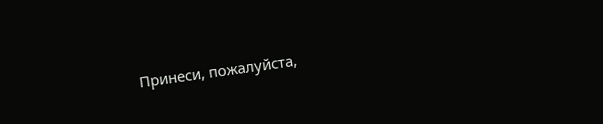Принеси, пожалуйста,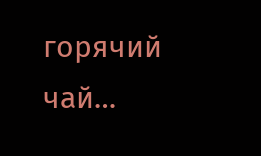горячий чай…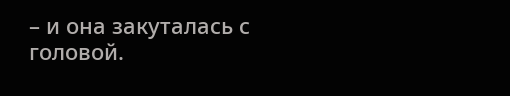– и она закуталась с головой.